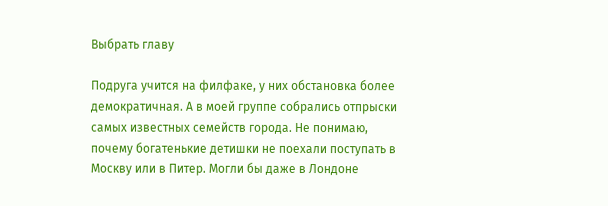Выбрать главу

Подруга учится на филфаке, у них обстановка более демократичная. А в моей группе собрались отпрыски самых известных семейств города. Не понимаю, почему богатенькие детишки не поехали поступать в Москву или в Питер. Могли бы даже в Лондоне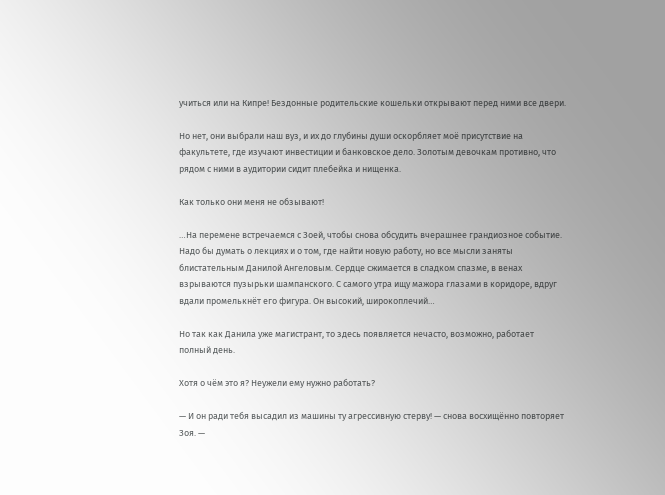учиться или на Кипре! Бездонные родительские кошельки открывают перед ними все двери.

Но нет, они выбрали наш вуз, и их до глубины души оскорбляет моё присутствие на факультете, где изучают инвестиции и банковское дело. Золотым девочкам противно, что рядом с ними в аудитории сидит плебейка и нищенка.

Как только они меня не обзывают!

…На перемене встречаемся с Зоей, чтобы снова обсудить вчерашнее грандиозное событие. Надо бы думать о лекциях и о том, где найти новую работу, но все мысли заняты блистательным Данилой Ангеловым. Сердце сжимается в сладком спазме, в венах взрываются пузырьки шампанского. С самого утра ищу мажора глазами в коридоре, вдруг вдали промелькнёт его фигура. Он высокий, широкоплечий…

Но так как Данила уже магистрант, то здесь появляется нечасто, возможно, работает полный день.

Хотя о чём это я? Неужели ему нужно работать?

— И он ради тебя высадил из машины ту агрессивную стерву! — снова восхищённо повторяет Зоя. —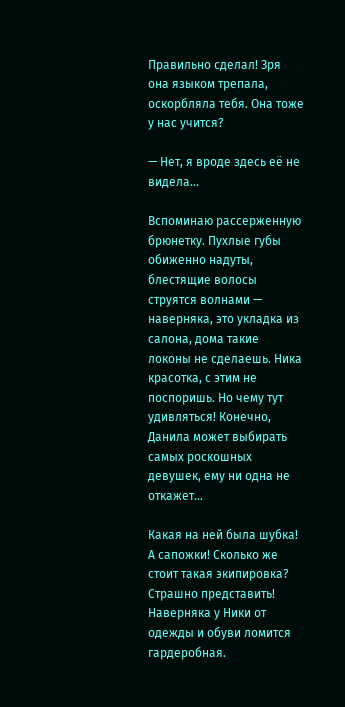Правильно сделал! Зря она языком трепала, оскорбляла тебя. Она тоже у нас учится?

— Нет, я вроде здесь её не видела…

Вспоминаю рассерженную брюнетку. Пухлые губы обиженно надуты, блестящие волосы струятся волнами — наверняка, это укладка из салона, дома такие локоны не сделаешь. Ника красотка, с этим не поспоришь. Но чему тут удивляться! Конечно, Данила может выбирать самых роскошных девушек, ему ни одна не откажет…

Какая на ней была шубка! А сапожки! Сколько же стоит такая экипировка? Страшно представить! Наверняка у Ники от одежды и обуви ломится гардеробная.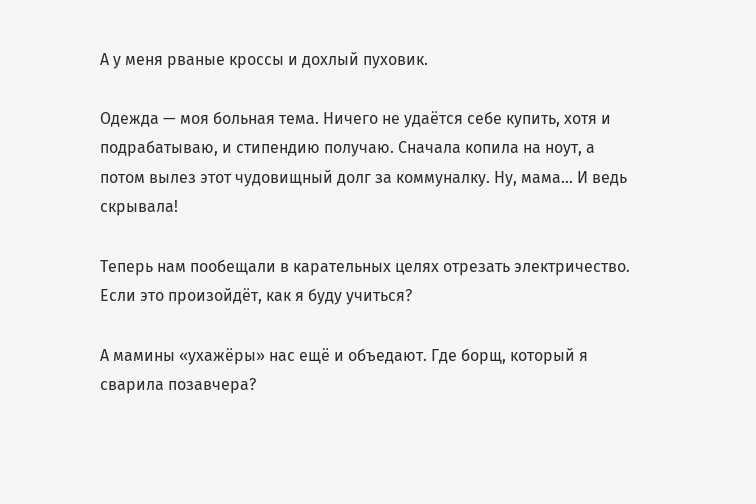А у меня рваные кроссы и дохлый пуховик.

Одежда — моя больная тема. Ничего не удаётся себе купить, хотя и подрабатываю, и стипендию получаю. Сначала копила на ноут, а потом вылез этот чудовищный долг за коммуналку. Ну, мама… И ведь скрывала!

Теперь нам пообещали в карательных целях отрезать электричество. Если это произойдёт, как я буду учиться?

А мамины «ухажёры» нас ещё и объедают. Где борщ, который я сварила позавчера?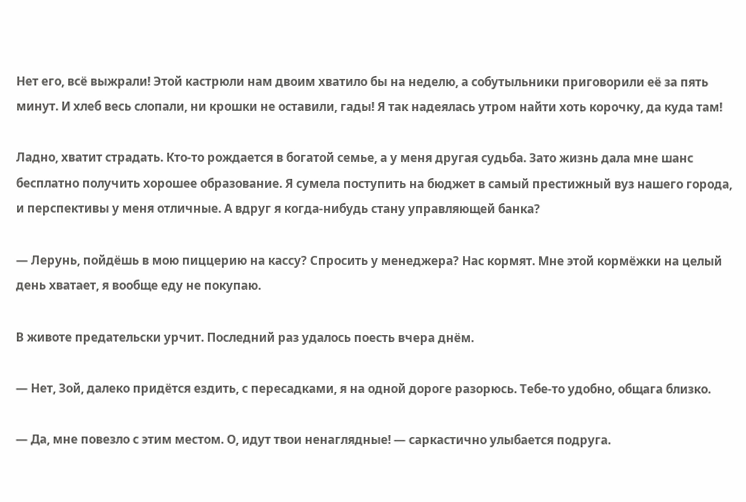Нет его, всё выжрали! Этой кастрюли нам двоим хватило бы на неделю, а собутыльники приговорили её за пять минут. И хлеб весь слопали, ни крошки не оставили, гады! Я так надеялась утром найти хоть корочку, да куда там!

Ладно, хватит страдать. Кто-то рождается в богатой семье, а у меня другая судьба. Зато жизнь дала мне шанс бесплатно получить хорошее образование. Я сумела поступить на бюджет в самый престижный вуз нашего города, и перспективы у меня отличные. А вдруг я когда-нибудь стану управляющей банка?

— Лерунь, пойдёшь в мою пиццерию на кассу? Спросить у менеджера? Нас кормят. Мне этой кормёжки на целый день хватает, я вообще еду не покупаю.

В животе предательски урчит. Последний раз удалось поесть вчера днём.

— Нет, Зой, далеко придётся ездить, с пересадками, я на одной дороге разорюсь. Тебе-то удобно, общага близко.

— Да, мне повезло с этим местом. О, идут твои ненаглядные! — саркастично улыбается подруга.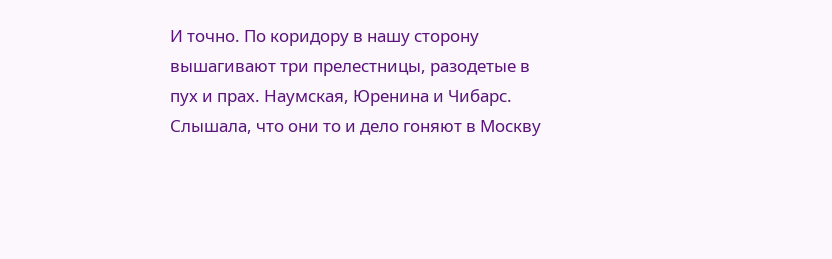И точно. По коридору в нашу сторону вышагивают три прелестницы, разодетые в пух и прах. Наумская, Юренина и Чибарс. Слышала, что они то и дело гоняют в Москву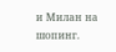и Милан на шопинг.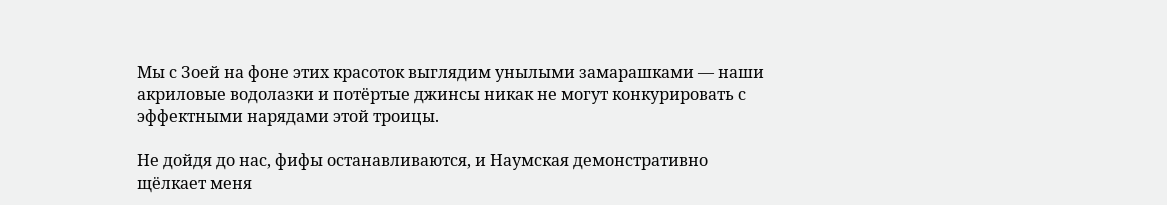Мы с Зоей на фоне этих красоток выглядим унылыми замарашками — наши акриловые водолазки и потёртые джинсы никак не могут конкурировать с эффектными нарядами этой троицы.

Не дойдя до нас, фифы останавливаются, и Наумская демонстративно щёлкает меня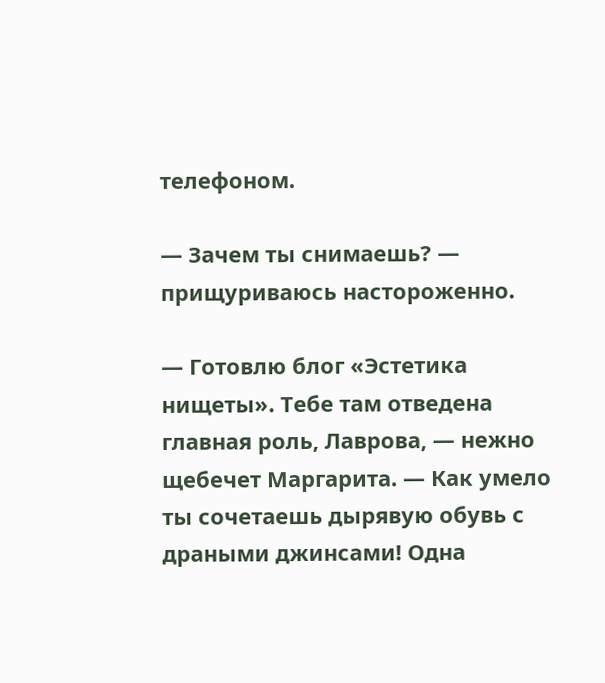телефоном.

— Зачем ты снимаешь? — прищуриваюсь настороженно.

— Готовлю блог «Эстетика нищеты». Тебе там отведена главная роль, Лаврова, — нежно щебечет Маргарита. — Как умело ты сочетаешь дырявую обувь с драными джинсами! Одна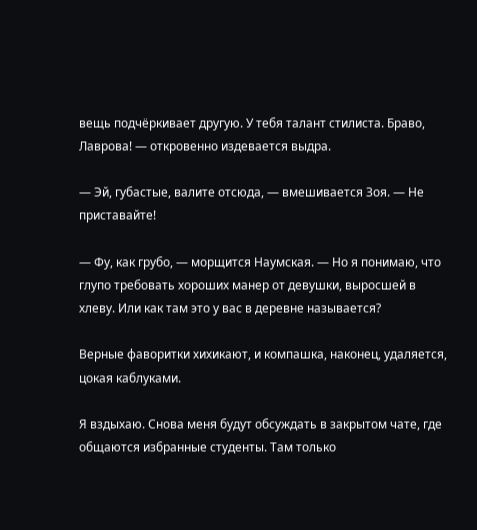вещь подчёркивает другую. У тебя талант стилиста. Браво, Лаврова! — откровенно издевается выдра.

— Эй, губастые, валите отсюда, — вмешивается Зоя. — Не приставайте!

— Фу, как грубо, — морщится Наумская. — Но я понимаю, что глупо требовать хороших манер от девушки, выросшей в хлеву. Или как там это у вас в деревне называется?

Верные фаворитки хихикают, и компашка, наконец, удаляется, цокая каблуками.

Я вздыхаю. Снова меня будут обсуждать в закрытом чате, где общаются избранные студенты. Там только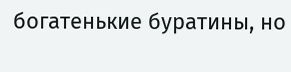богатенькие буратины, но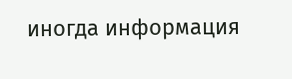иногда информация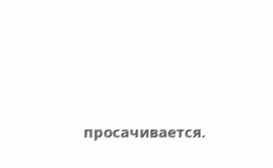просачивается.